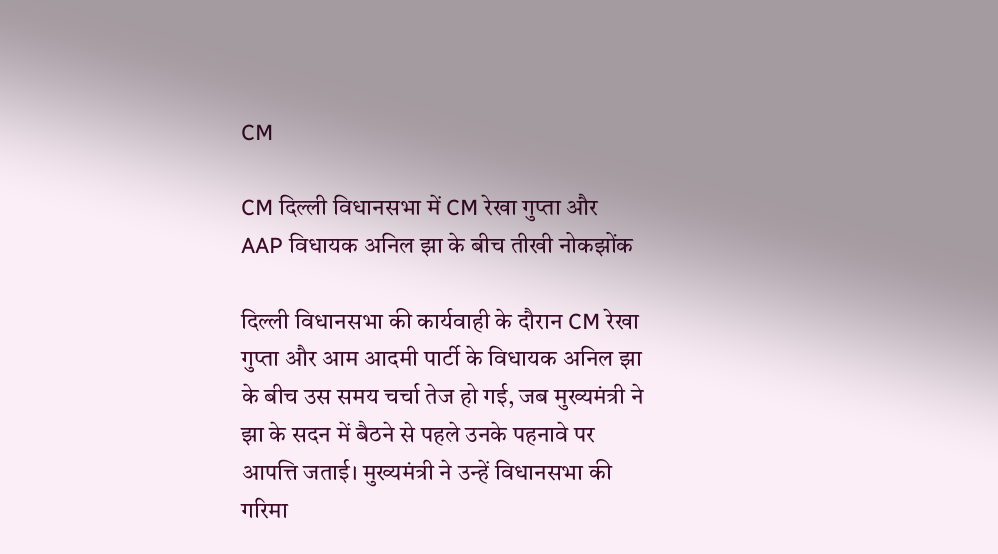CM

CM दिल्ली विधानसभा में CM रेखा गुप्ता और AAP विधायक अनिल झा के बीच तीखी नोकझोंक

दिल्ली विधानसभा की कार्यवाही के दौरान CM रेखा गुप्ता और आम आदमी पार्टी के विधायक अनिल झा के बीच उस समय चर्चा तेज हो गई, जब मुख्यमंत्री ने झा के सदन में बैठने से पहले उनके पहनावे पर आपत्ति जताई। मुख्यमंत्री ने उन्हें विधानसभा की गरिमा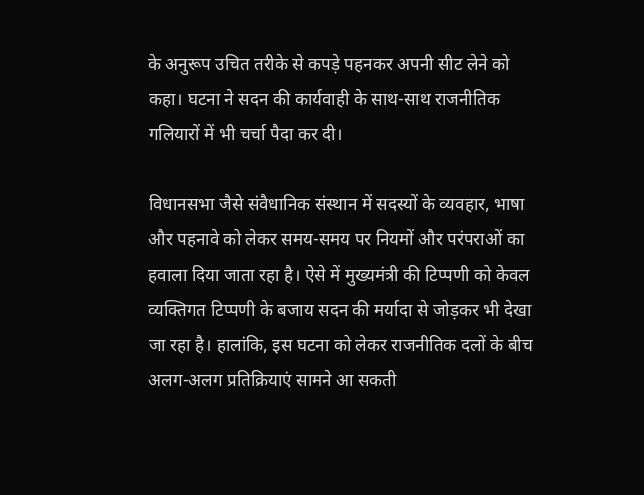के अनुरूप उचित तरीके से कपड़े पहनकर अपनी सीट लेने को कहा। घटना ने सदन की कार्यवाही के साथ-साथ राजनीतिक गलियारों में भी चर्चा पैदा कर दी।

विधानसभा जैसे संवैधानिक संस्थान में सदस्यों के व्यवहार, भाषा और पहनावे को लेकर समय-समय पर नियमों और परंपराओं का हवाला दिया जाता रहा है। ऐसे में मुख्यमंत्री की टिप्पणी को केवल व्यक्तिगत टिप्पणी के बजाय सदन की मर्यादा से जोड़कर भी देखा जा रहा है। हालांकि, इस घटना को लेकर राजनीतिक दलों के बीच अलग-अलग प्रतिक्रियाएं सामने आ सकती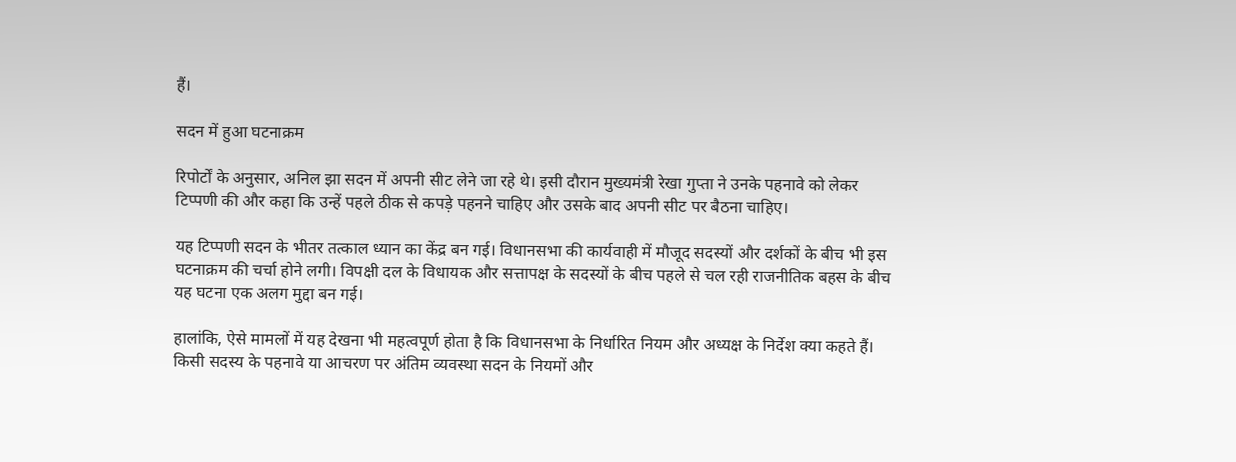हैं।

सदन में हुआ घटनाक्रम

रिपोर्टों के अनुसार, अनिल झा सदन में अपनी सीट लेने जा रहे थे। इसी दौरान मुख्यमंत्री रेखा गुप्ता ने उनके पहनावे को लेकर टिप्पणी की और कहा कि उन्हें पहले ठीक से कपड़े पहनने चाहिए और उसके बाद अपनी सीट पर बैठना चाहिए।

यह टिप्पणी सदन के भीतर तत्काल ध्यान का केंद्र बन गई। विधानसभा की कार्यवाही में मौजूद सदस्यों और दर्शकों के बीच भी इस घटनाक्रम की चर्चा होने लगी। विपक्षी दल के विधायक और सत्तापक्ष के सदस्यों के बीच पहले से चल रही राजनीतिक बहस के बीच यह घटना एक अलग मुद्दा बन गई।

हालांकि, ऐसे मामलों में यह देखना भी महत्वपूर्ण होता है कि विधानसभा के निर्धारित नियम और अध्यक्ष के निर्देश क्या कहते हैं। किसी सदस्य के पहनावे या आचरण पर अंतिम व्यवस्था सदन के नियमों और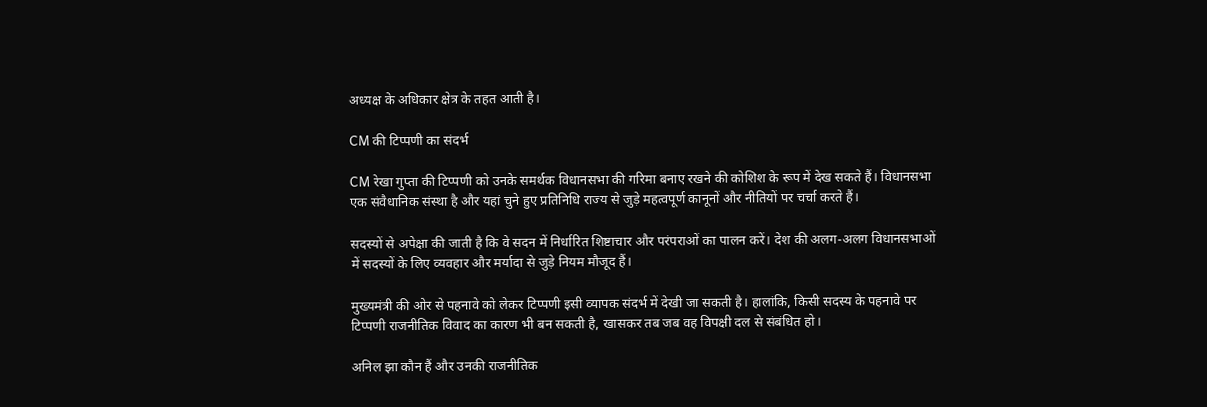अध्यक्ष के अधिकार क्षेत्र के तहत आती है।

CM की टिप्पणी का संदर्भ

CM रेखा गुप्ता की टिप्पणी को उनके समर्थक विधानसभा की गरिमा बनाए रखने की कोशिश के रूप में देख सकते हैं। विधानसभा एक संवैधानिक संस्था है और यहां चुने हुए प्रतिनिधि राज्य से जुड़े महत्वपूर्ण कानूनों और नीतियों पर चर्चा करते हैं।

सदस्यों से अपेक्षा की जाती है कि वे सदन में निर्धारित शिष्टाचार और परंपराओं का पालन करें। देश की अलग-अलग विधानसभाओं में सदस्यों के लिए व्यवहार और मर्यादा से जुड़े नियम मौजूद हैं।

मुख्यमंत्री की ओर से पहनावे को लेकर टिप्पणी इसी व्यापक संदर्भ में देखी जा सकती है। हालांकि, किसी सदस्य के पहनावे पर टिप्पणी राजनीतिक विवाद का कारण भी बन सकती है, खासकर तब जब वह विपक्षी दल से संबंधित हो।

अनिल झा कौन हैं और उनकी राजनीतिक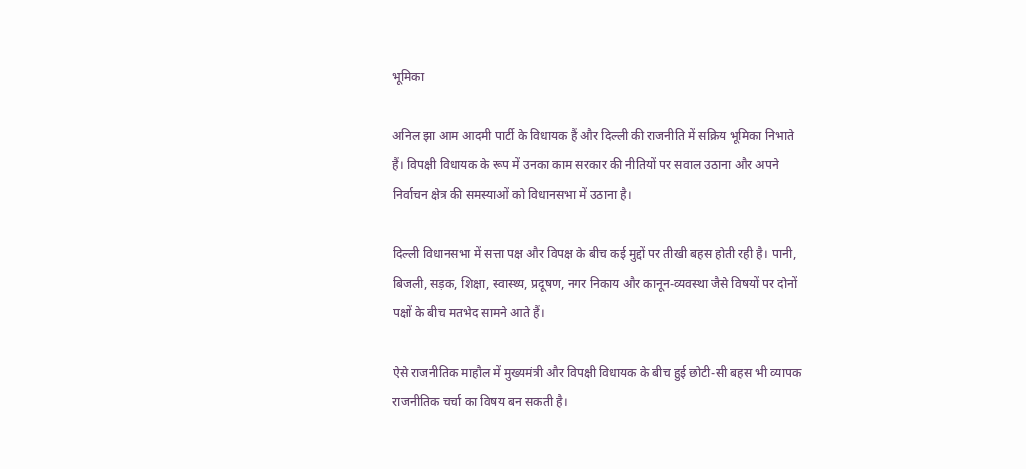भूमिका

अनिल झा आम आदमी पार्टी के विधायक हैं और दिल्ली की राजनीति में सक्रिय भूमिका निभाते हैं। विपक्षी विधायक के रूप में उनका काम सरकार की नीतियों पर सवाल उठाना और अपने निर्वाचन क्षेत्र की समस्याओं को विधानसभा में उठाना है।

दिल्ली विधानसभा में सत्ता पक्ष और विपक्ष के बीच कई मुद्दों पर तीखी बहस होती रही है। पानी, बिजली, सड़क, शिक्षा, स्वास्थ्य, प्रदूषण, नगर निकाय और कानून-व्यवस्था जैसे विषयों पर दोनों पक्षों के बीच मतभेद सामने आते हैं।

ऐसे राजनीतिक माहौल में मुख्यमंत्री और विपक्षी विधायक के बीच हुई छोटी-सी बहस भी व्यापक राजनीतिक चर्चा का विषय बन सकती है।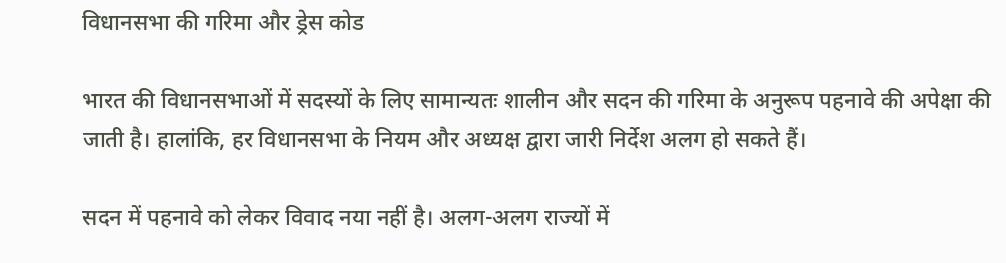विधानसभा की गरिमा और ड्रेस कोड

भारत की विधानसभाओं में सदस्यों के लिए सामान्यतः शालीन और सदन की गरिमा के अनुरूप पहनावे की अपेक्षा की जाती है। हालांकि, हर विधानसभा के नियम और अध्यक्ष द्वारा जारी निर्देश अलग हो सकते हैं।

सदन में पहनावे को लेकर विवाद नया नहीं है। अलग-अलग राज्यों में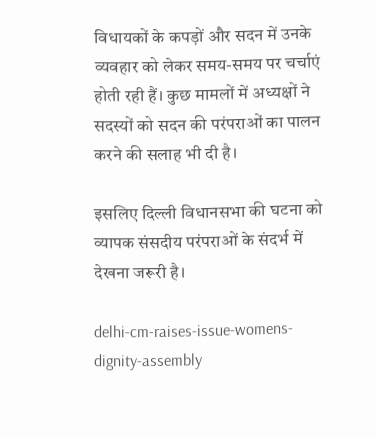विधायकों के कपड़ों और सदन में उनके व्यवहार को लेकर समय-समय पर चर्चाएं होती रही हैं। कुछ मामलों में अध्यक्षों ने सदस्यों को सदन की परंपराओं का पालन करने की सलाह भी दी है।

इसलिए दिल्ली विधानसभा की घटना को व्यापक संसदीय परंपराओं के संदर्भ में देखना जरूरी है।

delhi-cm-raises-issue-womens-dignity-assembly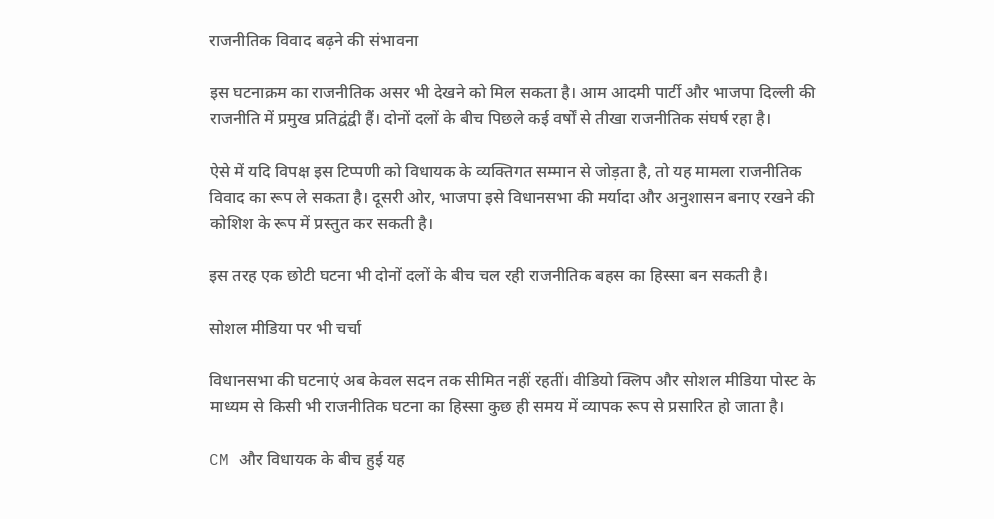राजनीतिक विवाद बढ़ने की संभावना

इस घटनाक्रम का राजनीतिक असर भी देखने को मिल सकता है। आम आदमी पार्टी और भाजपा दिल्ली की राजनीति में प्रमुख प्रतिद्वंद्वी हैं। दोनों दलों के बीच पिछले कई वर्षों से तीखा राजनीतिक संघर्ष रहा है।

ऐसे में यदि विपक्ष इस टिप्पणी को विधायक के व्यक्तिगत सम्मान से जोड़ता है, तो यह मामला राजनीतिक विवाद का रूप ले सकता है। दूसरी ओर, भाजपा इसे विधानसभा की मर्यादा और अनुशासन बनाए रखने की कोशिश के रूप में प्रस्तुत कर सकती है।

इस तरह एक छोटी घटना भी दोनों दलों के बीच चल रही राजनीतिक बहस का हिस्सा बन सकती है।

सोशल मीडिया पर भी चर्चा

विधानसभा की घटनाएं अब केवल सदन तक सीमित नहीं रहतीं। वीडियो क्लिप और सोशल मीडिया पोस्ट के माध्यम से किसी भी राजनीतिक घटना का हिस्सा कुछ ही समय में व्यापक रूप से प्रसारित हो जाता है।

CM और विधायक के बीच हुई यह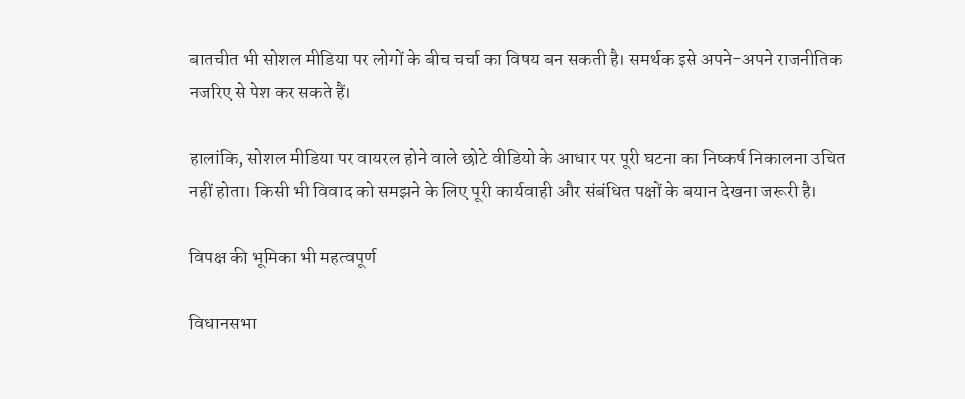बातचीत भी सोशल मीडिया पर लोगों के बीच चर्चा का विषय बन सकती है। समर्थक इसे अपने-अपने राजनीतिक नजरिए से पेश कर सकते हैं।

हालांकि, सोशल मीडिया पर वायरल होने वाले छोटे वीडियो के आधार पर पूरी घटना का निष्कर्ष निकालना उचित नहीं होता। किसी भी विवाद को समझने के लिए पूरी कार्यवाही और संबंधित पक्षों के बयान देखना जरूरी है।

विपक्ष की भूमिका भी महत्वपूर्ण

विधानसभा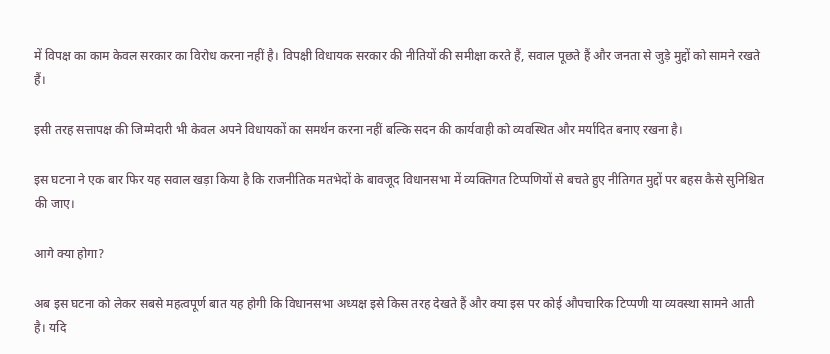में विपक्ष का काम केवल सरकार का विरोध करना नहीं है। विपक्षी विधायक सरकार की नीतियों की समीक्षा करते हैं, सवाल पूछते हैं और जनता से जुड़े मुद्दों को सामने रखते हैं।

इसी तरह सत्तापक्ष की जिम्मेदारी भी केवल अपने विधायकों का समर्थन करना नहीं बल्कि सदन की कार्यवाही को व्यवस्थित और मर्यादित बनाए रखना है।

इस घटना ने एक बार फिर यह सवाल खड़ा किया है कि राजनीतिक मतभेदों के बावजूद विधानसभा में व्यक्तिगत टिप्पणियों से बचते हुए नीतिगत मुद्दों पर बहस कैसे सुनिश्चित की जाए।

आगे क्या होगा?

अब इस घटना को लेकर सबसे महत्वपूर्ण बात यह होगी कि विधानसभा अध्यक्ष इसे किस तरह देखते हैं और क्या इस पर कोई औपचारिक टिप्पणी या व्यवस्था सामने आती है। यदि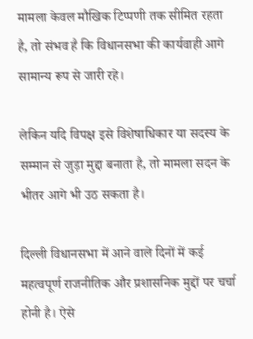मामला केवल मौखिक टिप्पणी तक सीमित रहता है, तो संभव है कि विधानसभा की कार्यवाही आगे सामान्य रूप से जारी रहे।

लेकिन यदि विपक्ष इसे विशेषाधिकार या सदस्य के सम्मान से जुड़ा मुद्दा बनाता है, तो मामला सदन के भीतर आगे भी उठ सकता है।

दिल्ली विधानसभा में आने वाले दिनों में कई महत्वपूर्ण राजनीतिक और प्रशासनिक मुद्दों पर चर्चा होनी है। ऐसे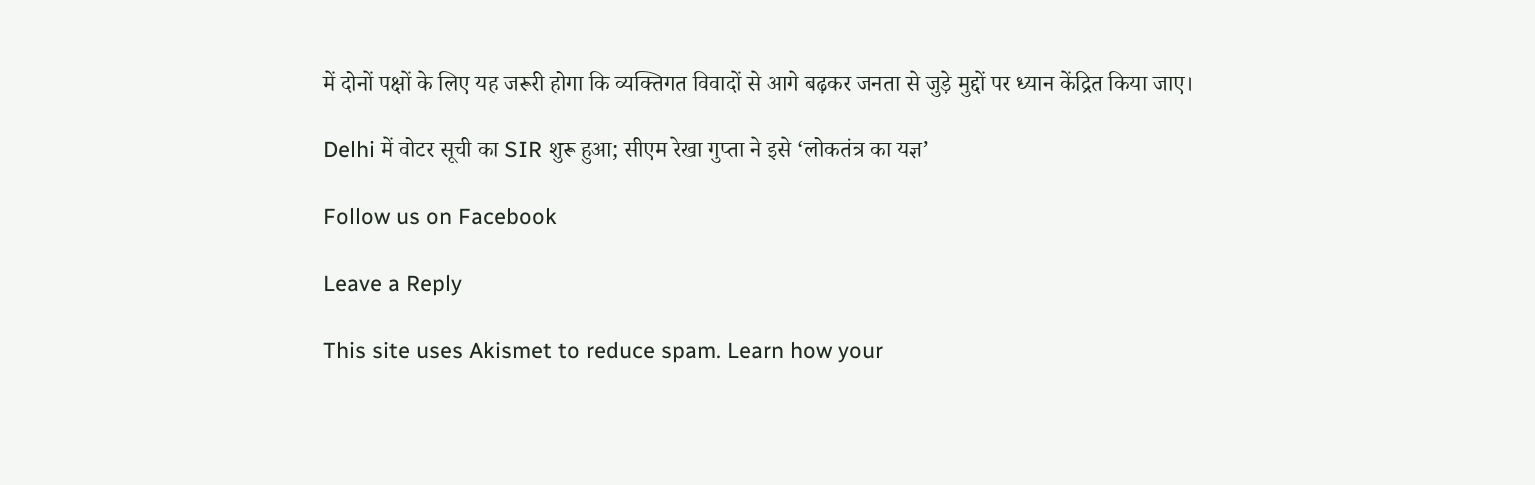में दोनों पक्षों के लिए यह जरूरी होगा कि व्यक्तिगत विवादों से आगे बढ़कर जनता से जुड़े मुद्दों पर ध्यान केंद्रित किया जाए।

Delhi में वोटर सूची का SIR शुरू हुआ; सीएम रेखा गुप्ता ने इसे ‘लोकतंत्र का यज्ञ’

Follow us on Facebook

Leave a Reply

This site uses Akismet to reduce spam. Learn how your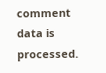comment data is processed.